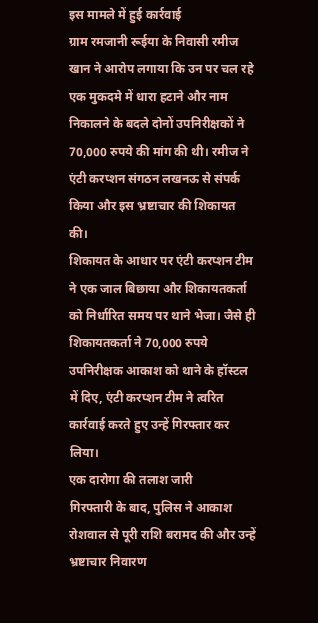इस मामले में हुई कार्रवाई
ग्राम रमजानी रूईया के निवासी रमीज खान ने आरोप लगाया कि उन पर चल रहे एक मुकदमे में धारा हटाने और नाम निकालने के बदले दोनों उपनिरीक्षकों ने 70,000 रुपये की मांग की थी। रमीज ने एंटी करप्शन संगठन लखनऊ से संपर्क किया और इस भ्रष्टाचार की शिकायत की।
शिकायत के आधार पर एंटी करप्शन टीम ने एक जाल बिछाया और शिकायतकर्ता को निर्धारित समय पर थाने भेजा। जैसे ही शिकायतकर्ता ने 70,000 रुपये उपनिरीक्षक आकाश को थाने के हॉस्टल में दिए, एंटी करप्शन टीम ने त्वरित कार्रवाई करते हुए उन्हें गिरफ्तार कर लिया।
एक दारोगा की तलाश जारी
गिरफ्तारी के बाद, पुलिस ने आकाश रोशवाल से पूरी राशि बरामद की और उन्हें भ्रष्टाचार निवारण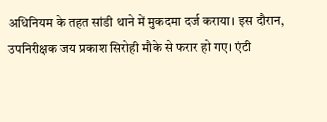अधिनियम के तहत सांडी थाने में मुकदमा दर्ज कराया। इस दौरान, उपनिरीक्षक जय प्रकाश सिरोही मौके से फरार हो गए। एंटी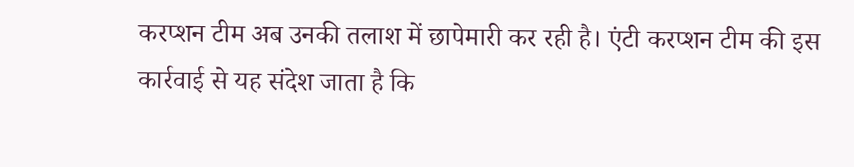करप्शन टीम अब उनकी तलाश में छापेमारी कर रही है। एंटी करप्शन टीम की इस कार्रवाई से यह संदेश जाता है कि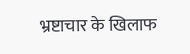भ्रष्टाचार के खिलाफ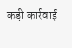कड़ी कार्रवाई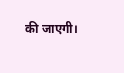की जाएगी।